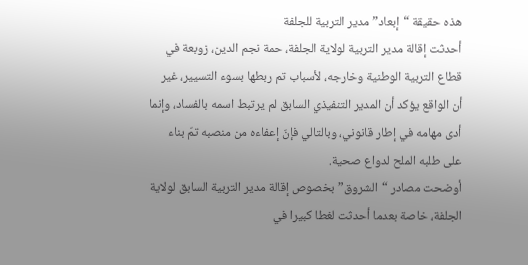هذه حقيقة “إبعاد” مدير التربية للجلفة
أحدثت إقالة مدير التربية لولاية الجلفة، حمة نجم الدين، زوبعة في قطاع التربية الوطنية وخارجه، لأسباب تم ربطها بسوء التسيير، غير أن الواقع يؤكد أن المدير التنفيذي السابق لم يرتبط اسمه بالفساد، وإنما أدى مهامه في إطار قانوني، وبالتالي فإنّ إعفاءه من منصبه تمّ بناء على طلبه الملح لدواع صحية.
أوضحت مصادر “الشروق” بخصوص إقالة مدير التربية السابق لولاية الجلفة، خاصة بعدما أحدثت لغطا كبيرا في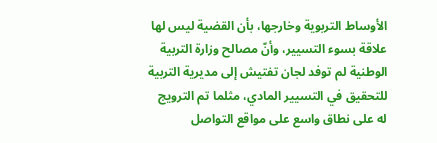الأوساط التربوية وخارجها، بأن القضية ليس لها علاقة بسوء التسيير، وأنّ مصالح وزارة التربية الوطنية لم توفد لجان تفتيش إلى مديرية التربية للتحقيق في التسيير المادي، مثلما تم الترويج له على نطاق واسع على مواقع التواصل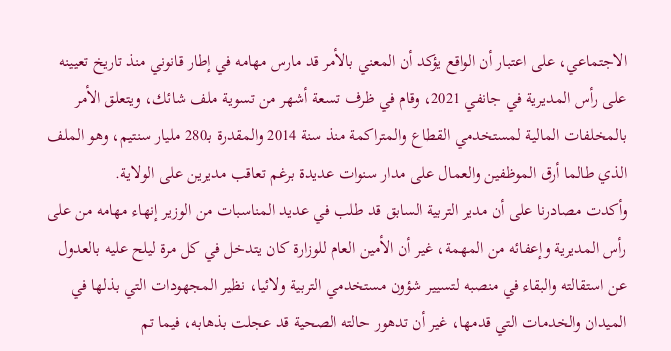الاجتماعي، على اعتبار أن الواقع يؤكد أن المعني بالأمر قد مارس مهامه في إطار قانوني منذ تاريخ تعيينه على رأس المديرية في جانفي 2021، وقام في ظرف تسعة أشهر من تسوية ملف شائك، ويتعلق الأمر بالمخلفات المالية لمستخدمي القطاع والمتراكمة منذ سنة 2014 والمقدرة بـ280 مليار سنتيم، وهو الملف الذي طالما أرق الموظفين والعمال على مدار سنوات عديدة برغم تعاقب مديرين على الولاية.
وأكدت مصادرنا على أن مدير التربية السابق قد طلب في عديد المناسبات من الوزير إنهاء مهامه من على رأس المديرية وإعفائه من المهمة، غير أن الأمين العام للوزارة كان يتدخل في كل مرة ليلح عليه بالعدول عن استقالته والبقاء في منصبه لتسيير شؤون مستخدمي التربية ولائيا، نظير المجهودات التي بذلها في الميدان والخدمات التي قدمها، غير أن تدهور حالته الصحية قد عجلت بذهابه، فيما تم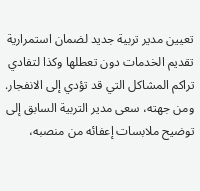تعيين مدير تربية جديد لضمان استمرارية تقديم الخدمات دون تعطلها وكذا لتفادي تراكم المشاكل التي قد تؤدي إلى الانفجار.
ومن جهته، سعى مدير التربية السابق إلى توضيح ملابسات إعفائه من منصبه،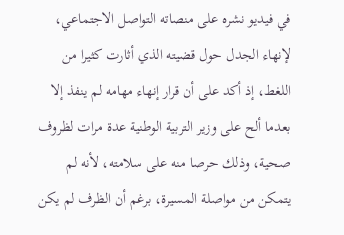في فيديو نشره على منصاته التواصل الاجتماعي، لإنهاء الجدل حول قضيته الذي أثارت كثيرا من اللغط، إذ أكد على أن قرار إنهاء مهامه لم ينفذ إلا بعدما ألح على وزير التربية الوطنية عدة مرات لظروف صحية، وذلك حرصا منه على سلامته، لأنه لم يتمكن من مواصلة المسيرة، برغم أن الظرف لم يكن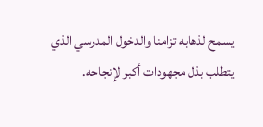يسمح لذهابه تزامنا والدخول المدرسي الذي يتطلب بذل مجهودات أكبر لإنجاحه.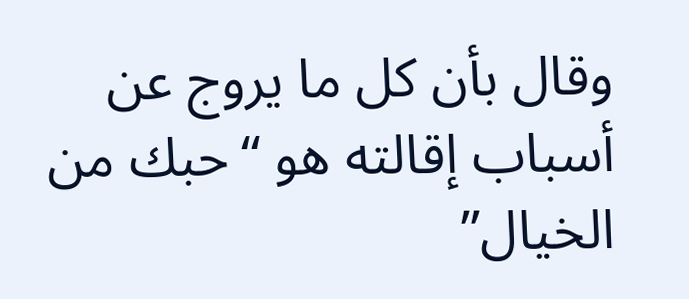وقال بأن كل ما يروج عن أسباب إقالته هو “حبك من الخيال”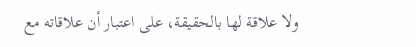ولا علاقة لها بالحقيقة، على اعتبار أن علاقاته مع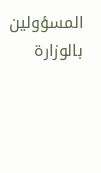المسؤولين بالوزارة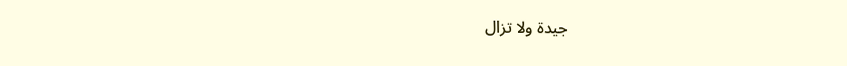جيدة ولا تزال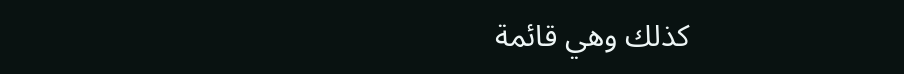كذلك وهي قائمة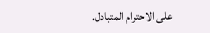على الاحترام المتبادل.